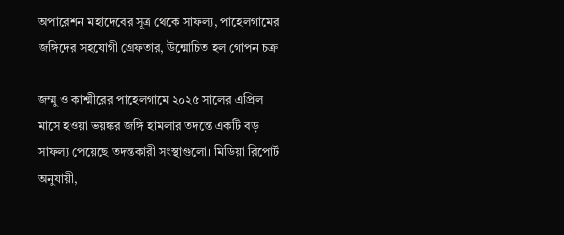অপারেশন মহাদেবের সূত্র থেকে সাফল্য, পাহেলগামের জঙ্গিদের সহযোগী গ্রেফতার, উন্মোচিত হল গোপন চক্র

জম্মু ও কাশ্মীরের পাহেলগামে ২০২৫ সালের এপ্রিল মাসে হওয়া ভয়ঙ্কর জঙ্গি হামলার তদন্তে একটি বড় সাফল্য পেয়েছে তদন্তকারী সংস্থাগুলো। মিডিয়া রিপোর্ট অনুযায়ী,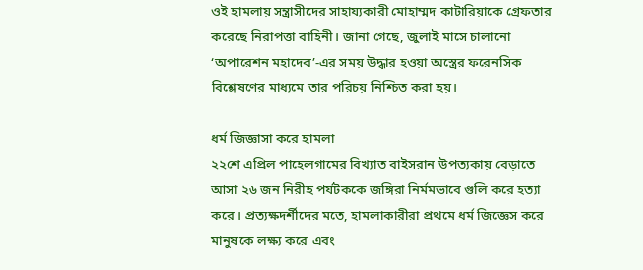ওই হামলায় সন্ত্রাসীদের সাহায্যকারী মোহাম্মদ কাটারিয়াকে গ্রেফতার করেছে নিরাপত্তা বাহিনী। জানা গেছে, জুলাই মাসে চালানো ‘অপারেশন মহাদেব’-এর সময় উদ্ধার হওয়া অস্ত্রের ফরেনসিক বিশ্লেষণের মাধ্যমে তার পরিচয় নিশ্চিত করা হয়।

ধর্ম জিজ্ঞাসা করে হামলা
২২শে এপ্রিল পাহেলগামের বিখ্যাত বাইসরান উপত্যকায় বেড়াতে আসা ২৬ জন নিরীহ পর্যটককে জঙ্গিরা নির্মমভাবে গুলি করে হত্যা করে। প্রত্যক্ষদর্শীদের মতে, হামলাকারীরা প্রথমে ধর্ম জিজ্ঞেস করে মানুষকে লক্ষ্য করে এবং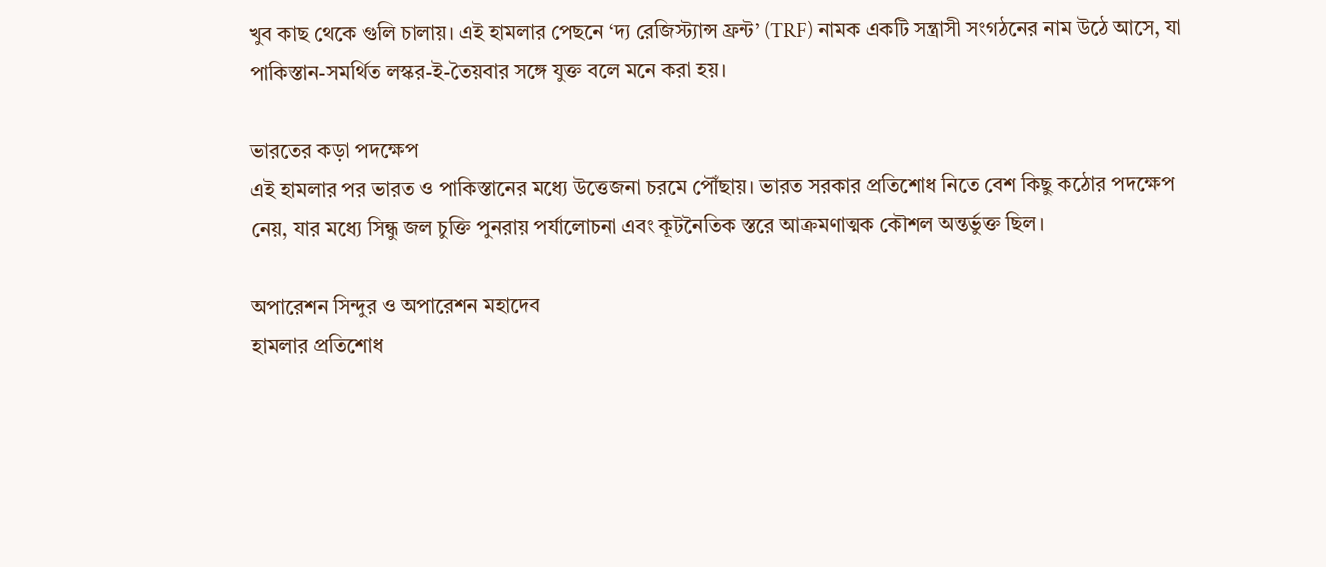খুব কাছ থেকে গুলি চালায়। এই হামলার পেছনে ‘দ্য রেজিস্ট্যান্স ফ্রন্ট’ (TRF) নামক একটি সন্ত্রাসী সংগঠনের নাম উঠে আসে, যা পাকিস্তান-সমর্থিত লস্কর-ই-তৈয়বার সঙ্গে যুক্ত বলে মনে করা হয়।

ভারতের কড়া পদক্ষেপ
এই হামলার পর ভারত ও পাকিস্তানের মধ্যে উত্তেজনা চরমে পৌঁছায়। ভারত সরকার প্রতিশোধ নিতে বেশ কিছু কঠোর পদক্ষেপ নেয়, যার মধ্যে সিন্ধু জল চুক্তি পুনরায় পর্যালোচনা এবং কূটনৈতিক স্তরে আক্রমণাত্মক কৌশল অন্তর্ভুক্ত ছিল।

অপারেশন সিন্দুর ও অপারেশন মহাদেব
হামলার প্রতিশোধ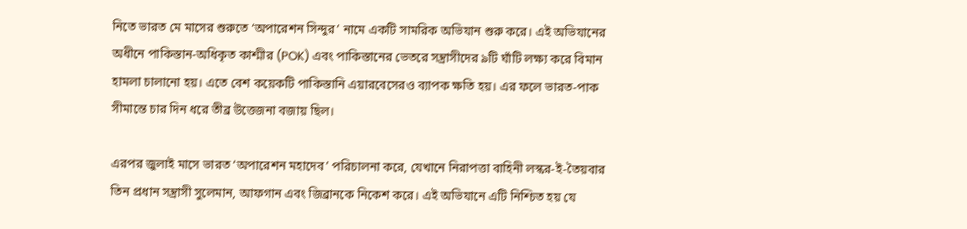নিতে ভারত মে মাসের শুরুতে ‘অপারেশন সিন্দুর’ নামে একটি সামরিক অভিযান শুরু করে। এই অভিযানের অধীনে পাকিস্তান-অধিকৃত কাশ্মীর (POK) এবং পাকিস্তানের ভেতরে সন্ত্রাসীদের ৯টি ঘাঁটি লক্ষ্য করে বিমান হামলা চালানো হয়। এতে বেশ কয়েকটি পাকিস্তানি এয়ারবেসেরও ব্যাপক ক্ষতি হয়। এর ফলে ভারত-পাক সীমান্তে চার দিন ধরে তীব্র উত্তেজনা বজায় ছিল।

এরপর জুলাই মাসে ভারত ‘অপারেশন মহাদেব’ পরিচালনা করে, যেখানে নিরাপত্তা বাহিনী লস্কর-ই-তৈয়বার তিন প্রধান সন্ত্রাসী সুলেমান, আফগান এবং জিব্রানকে নিকেশ করে। এই অভিযানে এটি নিশ্চিত হয় যে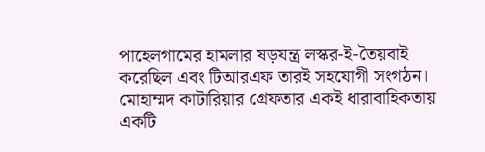পাহেলগামের হামলার ষড়যন্ত্র লস্কর-ই-তৈয়বাই করেছিল এবং টিআরএফ তারই সহযোগী সংগঠন। মোহাম্মদ কাটারিয়ার গ্রেফতার একই ধারাবাহিকতায় একটি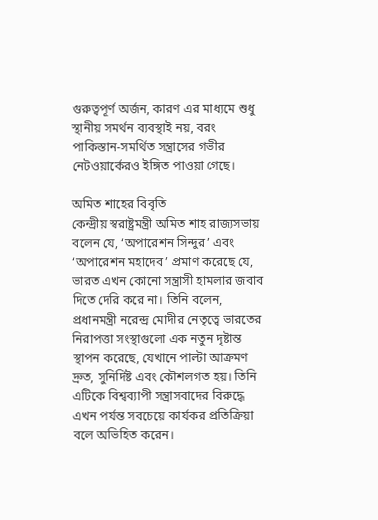গুরুত্বপূর্ণ অর্জন, কারণ এর মাধ্যমে শুধু স্থানীয় সমর্থন ব্যবস্থাই নয়, বরং পাকিস্তান-সমর্থিত সন্ত্রাসের গভীর নেটওয়ার্কেরও ইঙ্গিত পাওয়া গেছে।

অমিত শাহের বিবৃতি
কেন্দ্রীয় স্বরাষ্ট্রমন্ত্রী অমিত শাহ রাজ্যসভায় বলেন যে, ‘অপারেশন সিন্দুর’ এবং ‘অপারেশন মহাদেব’ প্রমাণ করেছে যে, ভারত এখন কোনো সন্ত্রাসী হামলার জবাব দিতে দেরি করে না। তিনি বলেন, প্রধানমন্ত্রী নরেন্দ্র মোদীর নেতৃত্বে ভারতের নিরাপত্তা সংস্থাগুলো এক নতুন দৃষ্টান্ত স্থাপন করেছে, যেখানে পাল্টা আক্রমণ দ্রুত, সুনির্দিষ্ট এবং কৌশলগত হয়। তিনি এটিকে বিশ্বব্যাপী সন্ত্রাসবাদের বিরুদ্ধে এখন পর্যন্ত সবচেয়ে কার্যকর প্রতিক্রিয়া বলে অভিহিত করেন।